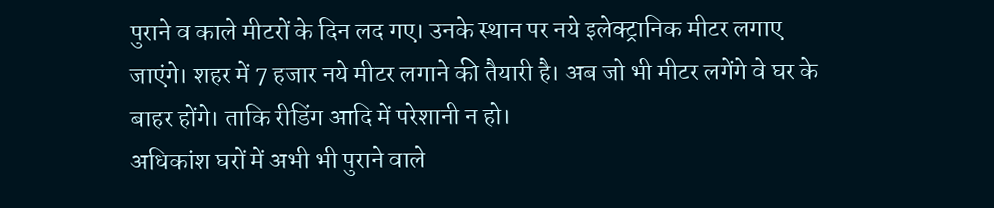पुराने व काले मीटरों के दिन लद गए। उनके स्थान पर नये इलेक्ट्रानिक मीटर लगाए जाएंगे। शहर में 7 हजार नये मीटर लगाने की तैयारी है। अब जो भी मीटर लगेंगे वे घर के बाहर होंगे। ताकि रीडिंग आदि में परेशानी न हो।
अधिकांश घरों में अभी भी पुराने वाले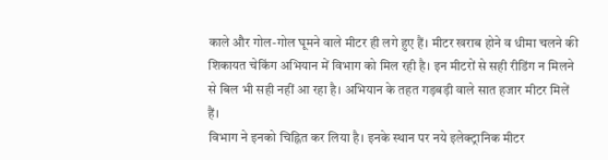काले और गोल-गोल घूमने वाले मीटर ही लगे हुए हैं। मीटर खराब होने व धीमा चलने की शिकायत चेकिंग अभियान में विभाग को मिल रही है। इन मीटरों से सही रीडिंग न मिलने से बिल भी सही नहीं आ रहा है। अभियान के तहत गड़बड़ी वाले सात हजार मीटर मिलें हैं।
विभाग ने इनको चिह्नित कर लिया है। इनके स्थान पर नये इलेक्ट्रानिक मीटर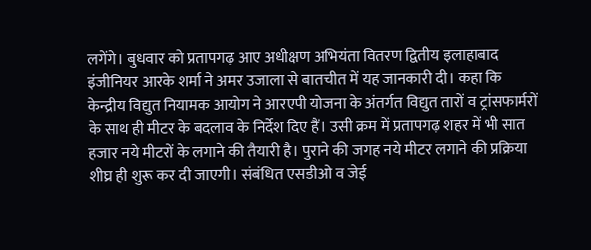लगेंगे। बुधवार को प्रतापगढ़ आए अधीक्षण अभियंता वितरण द्वितीय इलाहाबाद इंजीनियर आरके शर्मा ने अमर उजाला से बातचीत में यह जानकारी दी। कहा कि केन्द्रीय विद्युत नियामक आयोग ने आरएपी योजना के अंतर्गत विद्युत तारों व ट्रांसफार्मरों के साथ ही मीटर के बदलाव के निर्देश दिए हैं। उसी क्रम में प्रतापगढ़ शहर में भी सात हजार नये मीटरों के लगाने की तैयारी है। पुराने की जगह नये मीटर लगाने की प्रक्रिया शीघ्र ही शुरू कर दी जाएगी। संबंधित एसडीओ व जेई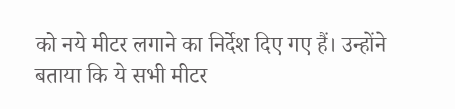को नये मीटर लगाने का निर्देश दिए गए हैं। उन्होंने बताया कि ये सभी मीटर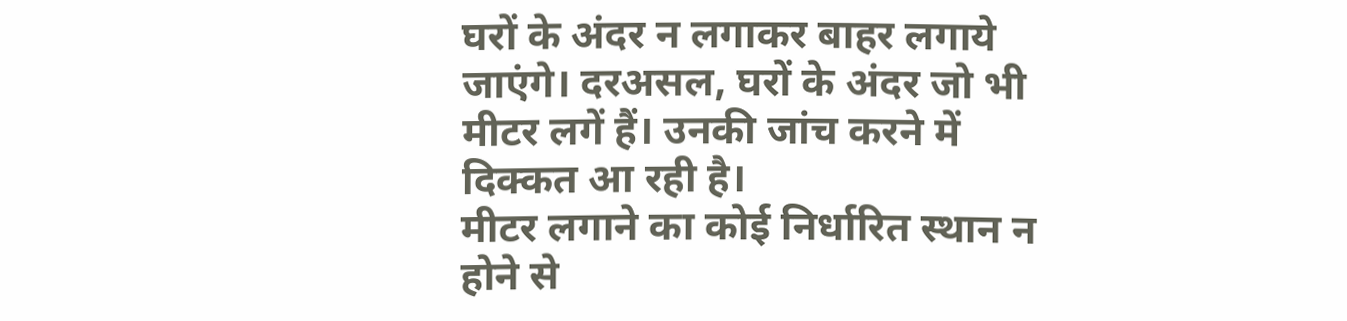घरों के अंदर न लगाकर बाहर लगाये जाएंगे। दरअसल, घरों के अंदर जो भी मीटर लगें हैं। उनकी जांच करने में दिक्कत आ रही है।
मीटर लगाने का कोई निर्धारित स्थान न होने से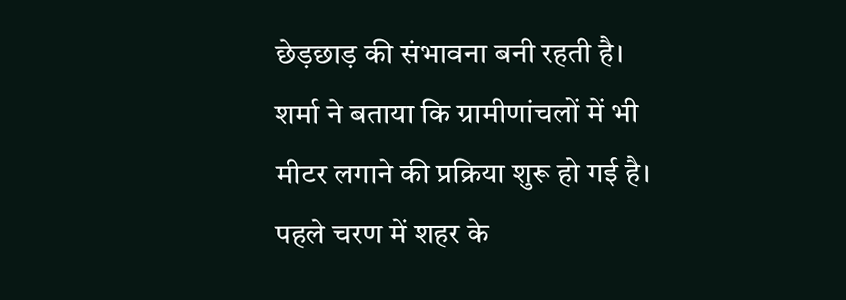छेड़छाड़ की संभावना बनी रहती है। शर्मा ने बताया कि ग्रामीणांचलों में भी मीटर लगाने की प्रक्रिया शुरू हो गई है। पहले चरण में शहर के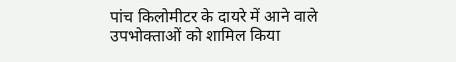पांच किलोमीटर के दायरे में आने वाले उपभोक्ताओं को शामिल किया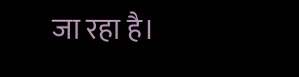जा रहा है।